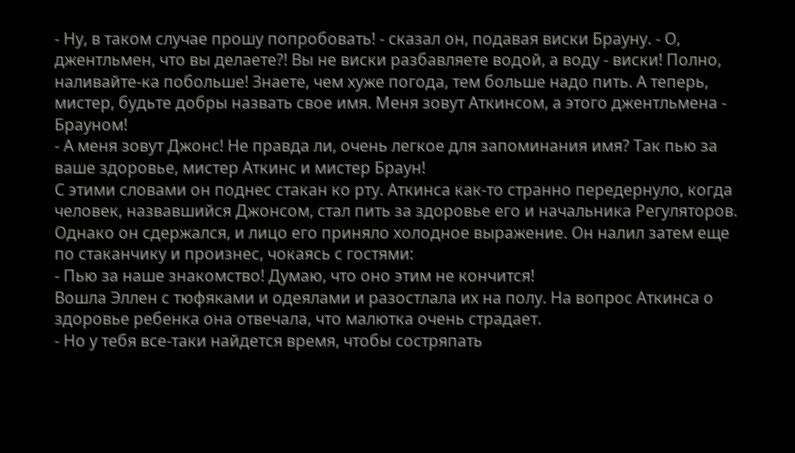- Ну, в таком случае прошу попробовать! - сказал он, подавая виски Брауну. - О, джентльмен, что вы делаете?! Вы не виски разбавляете водой, а воду - виски! Полно, наливайте-ка побольше! Знаете, чем хуже погода, тем больше надо пить. А теперь, мистер, будьте добры назвать свое имя. Меня зовут Аткинсом, а этого джентльмена - Брауном!
- А меня зовут Джонс! Не правда ли, очень легкое для запоминания имя? Так пью за ваше здоровье, мистер Аткинс и мистер Браун!
С этими словами он поднес стакан ко рту. Аткинса как-то странно передернуло, когда человек, назвавшийся Джонсом, стал пить за здоровье его и начальника Регуляторов. Однако он сдержался, и лицо его приняло холодное выражение. Он налил затем еще по стаканчику и произнес, чокаясь с гостями:
- Пью за наше знакомство! Думаю, что оно этим не кончится!
Вошла Эллен с тюфяками и одеялами и разостлала их на полу. На вопрос Аткинса о здоровье ребенка она отвечала, что малютка очень страдает.
- Но у тебя все-таки найдется время, чтобы состряпать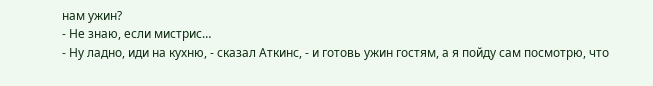нам ужин?
- Не знаю, если мистрис…
- Ну ладно, иди на кухню, - сказал Аткинс, - и готовь ужин гостям, а я пойду сам посмотрю, что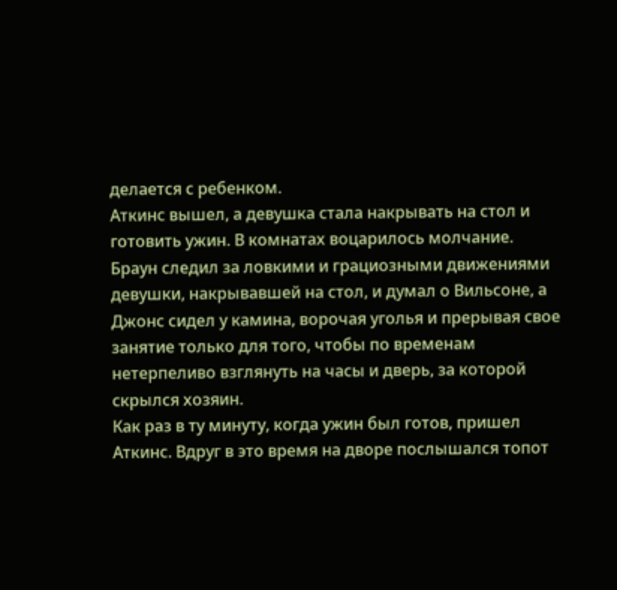делается с ребенком.
Аткинс вышел, а девушка стала накрывать на стол и готовить ужин. В комнатах воцарилось молчание. Браун следил за ловкими и грациозными движениями девушки, накрывавшей на стол, и думал о Вильсоне, а Джонс сидел у камина, ворочая уголья и прерывая свое занятие только для того, чтобы по временам нетерпеливо взглянуть на часы и дверь, за которой скрылся хозяин.
Как раз в ту минуту, когда ужин был готов, пришел Аткинс. Вдруг в это время на дворе послышался топот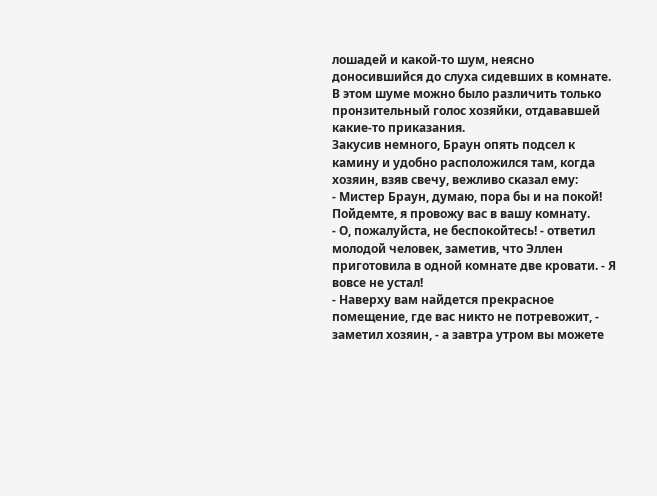лошадей и какой-то шум, неясно доносившийся до слуха сидевших в комнате. В этом шуме можно было различить только пронзительный голос хозяйки, отдававшей какие-то приказания.
Закусив немного, Браун опять подсел к камину и удобно расположился там, когда хозяин, взяв свечу, вежливо сказал ему:
- Мистер Браун, думаю, пора бы и на покой! Пойдемте, я провожу вас в вашу комнату.
- О, пожалуйста, не беспокойтесь! - ответил молодой человек, заметив, что Эллен приготовила в одной комнате две кровати. - Я вовсе не устал!
- Наверху вам найдется прекрасное помещение, где вас никто не потревожит, - заметил хозяин, - а завтра утром вы можете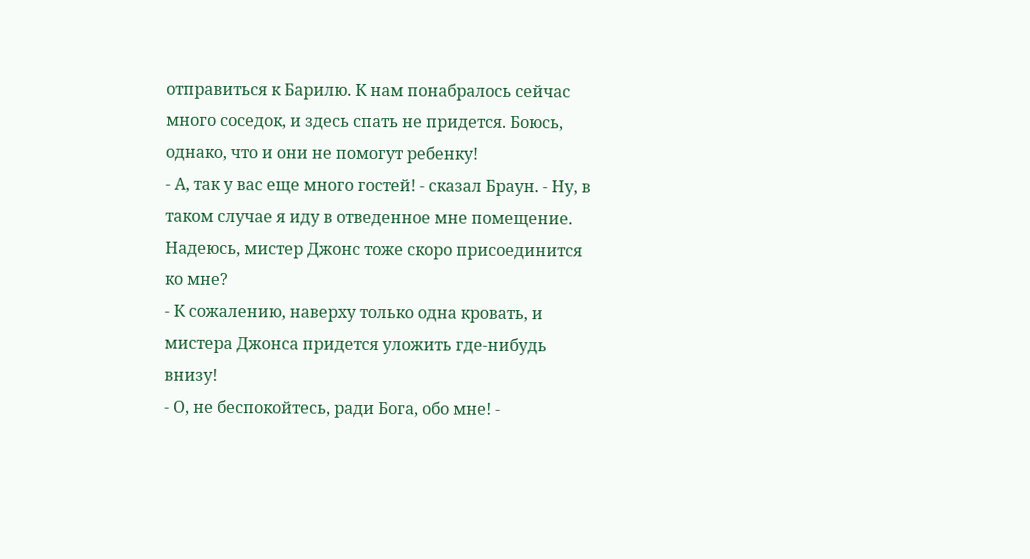отправиться к Барилю. К нам понабралось сейчас много соседок, и здесь спать не придется. Боюсь, однако, что и они не помогут ребенку!
- А, так у вас еще много гостей! - сказал Браун. - Ну, в таком случае я иду в отведенное мне помещение. Надеюсь, мистер Джонс тоже скоро присоединится ко мне?
- К сожалению, наверху только одна кровать, и мистера Джонса придется уложить где-нибудь внизу!
- О, не беспокойтесь, ради Бога, обо мне! -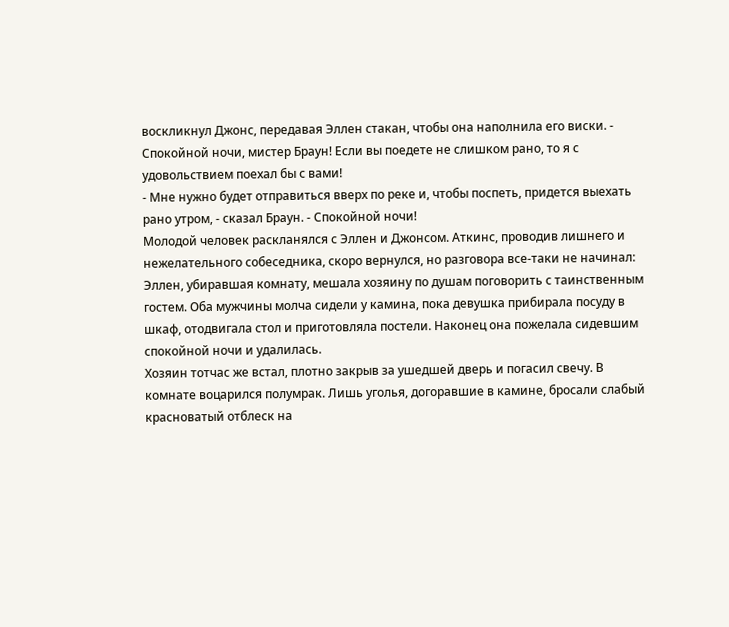воскликнул Джонс, передавая Эллен стакан, чтобы она наполнила его виски. - Спокойной ночи, мистер Браун! Если вы поедете не слишком рано, то я с удовольствием поехал бы с вами!
- Мне нужно будет отправиться вверх по реке и, чтобы поспеть, придется выехать рано утром, - сказал Браун. - Спокойной ночи!
Молодой человек раскланялся с Эллен и Джонсом. Аткинс, проводив лишнего и нежелательного собеседника, скоро вернулся, но разговора все-таки не начинал: Эллен, убиравшая комнату, мешала хозяину по душам поговорить с таинственным гостем. Оба мужчины молча сидели у камина, пока девушка прибирала посуду в шкаф, отодвигала стол и приготовляла постели. Наконец она пожелала сидевшим спокойной ночи и удалилась.
Хозяин тотчас же встал, плотно закрыв за ушедшей дверь и погасил свечу. В комнате воцарился полумрак. Лишь уголья, догоравшие в камине, бросали слабый красноватый отблеск на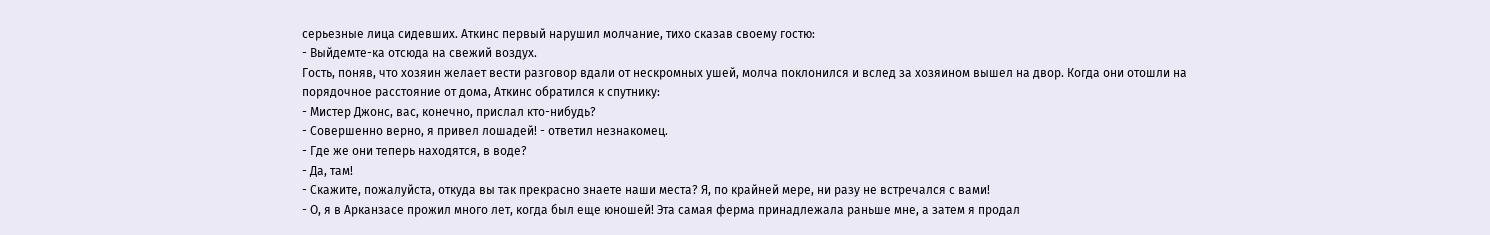серьезные лица сидевших. Аткинс первый нарушил молчание, тихо сказав своему гостю:
- Выйдемте-ка отсюда на свежий воздух.
Гость, поняв, что хозяин желает вести разговор вдали от нескромных ушей, молча поклонился и вслед за хозяином вышел на двор. Когда они отошли на порядочное расстояние от дома, Аткинс обратился к спутнику:
- Мистер Джонс, вас, конечно, прислал кто-нибудь?
- Совершенно верно, я привел лошадей! - ответил незнакомец.
- Где же они теперь находятся, в воде?
- Да, там!
- Скажите, пожалуйста, откуда вы так прекрасно знаете наши места? Я, по крайней мере, ни разу не встречался с вами!
- О, я в Арканзасе прожил много лет, когда был еще юношей! Эта самая ферма принадлежала раньше мне, а затем я продал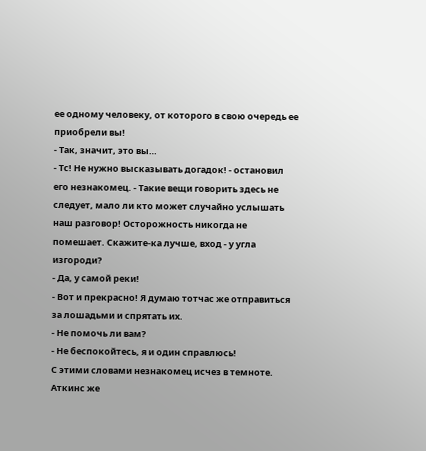ее одному человеку, от которого в свою очередь ее приобрели вы!
- Так, значит, это вы…
- Тс! Не нужно высказывать догадок! - остановил его незнакомец. - Такие вещи говорить здесь не следует, мало ли кто может случайно услышать наш разговор! Осторожность никогда не помешает. Скажите-ка лучше, вход - у угла изгороди?
- Да, у самой реки!
- Вот и прекрасно! Я думаю тотчас же отправиться за лошадьми и спрятать их.
- Не помочь ли вам?
- Не беспокойтесь, я и один справлюсь!
С этими словами незнакомец исчез в темноте. Аткинс же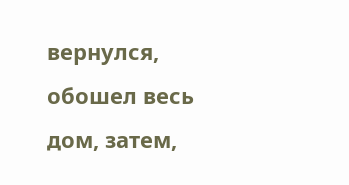вернулся, обошел весь дом, затем,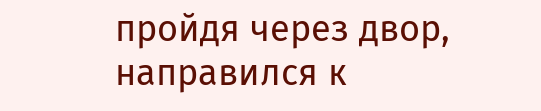пройдя через двор, направился к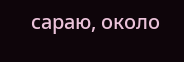сараю, около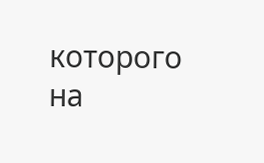которого на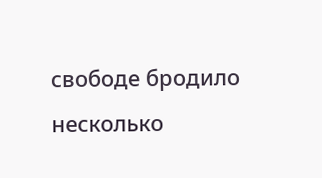свободе бродило несколько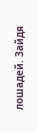лошадей. Зайдя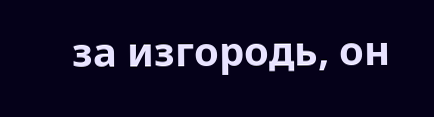за изгородь, он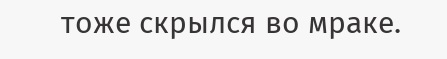тоже скрылся во мраке.